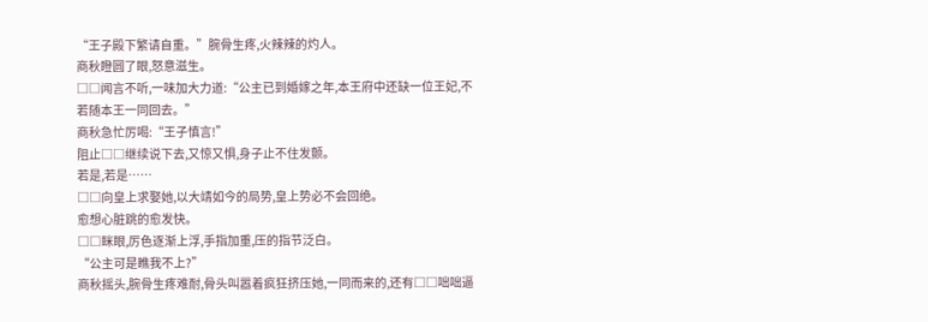“王子殿下繁请自重。”腕骨生疼,火辣辣的灼人。
商秋瞪圆了眼,怒意滋生。
□□闻言不听,一味加大力道:“公主已到婚嫁之年,本王府中还缺一位王妃,不若随本王一同回去。”
商秋急忙厉喝:“王子慎言!”
阻止□□继续说下去,又惊又惧,身子止不住发颤。
若是,若是……
□□向皇上求娶她,以大靖如今的局势,皇上势必不会回绝。
愈想心脏跳的愈发快。
□□眯眼,厉色逐渐上浮,手指加重,压的指节泛白。
“公主可是瞧我不上?”
商秋摇头,腕骨生疼难耐,骨头叫嚣着疯狂挤压她,一同而来的,还有□□咄咄逼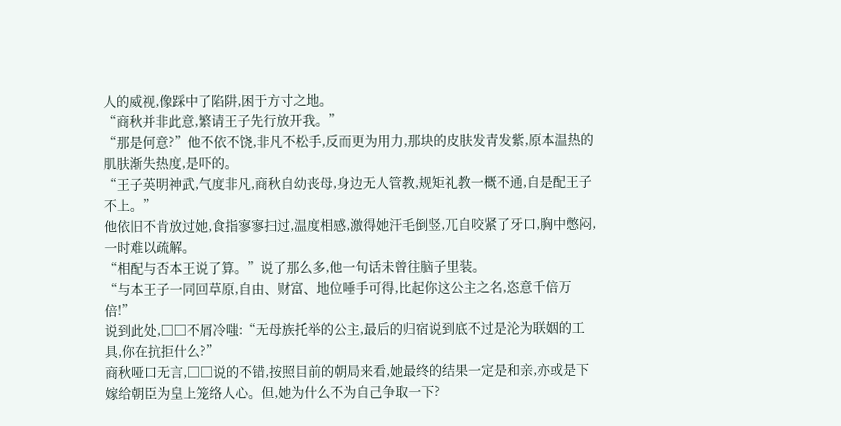人的威视,像踩中了陷阱,困于方寸之地。
“商秋并非此意,繁请王子先行放开我。”
“那是何意?”他不依不饶,非凡不松手,反而更为用力,那块的皮肤发青发紫,原本温热的肌肤渐失热度,是吓的。
“王子英明神武,气度非凡,商秋自幼丧母,身边无人管教,规矩礼教一概不通,自是配王子不上。”
他依旧不肯放过她,食指寥寥扫过,温度相感,激得她汗毛倒竖,兀自咬紧了牙口,胸中憋闷,一时难以疏解。
“相配与否本王说了算。”说了那么多,他一句话未曾往脑子里装。
“与本王子一同回草原,自由、财富、地位唾手可得,比起你这公主之名,恣意千倍万倍!”
说到此处,□□不屑冷嗤:“无母族托举的公主,最后的归宿说到底不过是沦为联姻的工具,你在抗拒什么?”
商秋哑口无言,□□说的不错,按照目前的朝局来看,她最终的结果一定是和亲,亦或是下嫁给朝臣为皇上笼络人心。但,她为什么不为自己争取一下?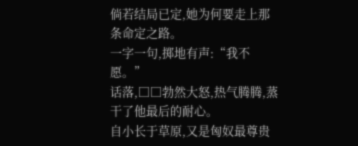倘若结局已定,她为何要走上那条命定之路。
一字一句,掷地有声:“我不愿。”
话落,□□勃然大怒,热气腾腾,蒸干了他最后的耐心。
自小长于草原,又是匈奴最尊贵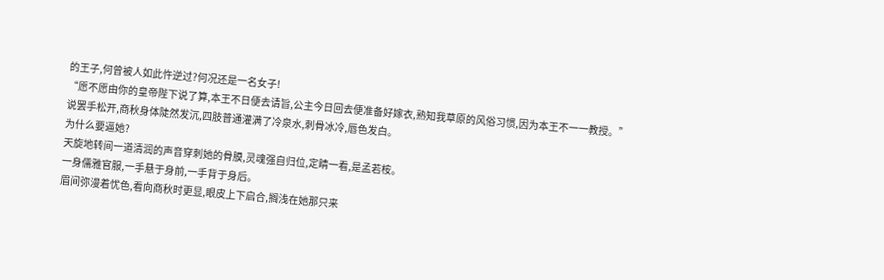的王子,何曾被人如此忤逆过?何况还是一名女子!
“愿不愿由你的皇帝陛下说了算,本王不日便去请旨,公主今日回去便准备好嫁衣,熟知我草原的风俗习惯,因为本王不一一教授。”
说罢手松开,商秋身体陡然发沉,四肢普通灌满了冷泉水,刺骨冰冷,唇色发白。
为什么要逼她?
天旋地转间一道清润的声音穿刺她的骨膜,灵魂强自归位,定睛一看,是孟若桉。
一身儒雅官服,一手悬于身前,一手背于身后。
眉间弥漫着忧色,看向商秋时更显,眼皮上下启合,搁浅在她那只来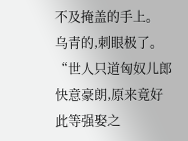不及掩盖的手上。
乌青的,刺眼极了。
“世人只道匈奴儿郎快意豪朗,原来竟好此等强娶之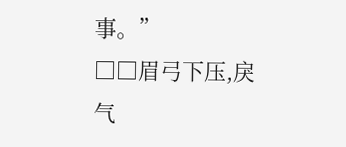事。”
□□眉弓下压,戾气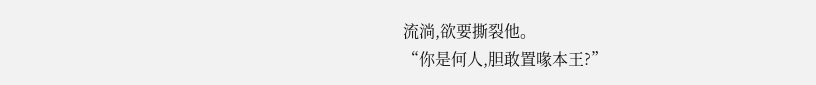流淌,欲要撕裂他。
“你是何人,胆敢置喙本王?”